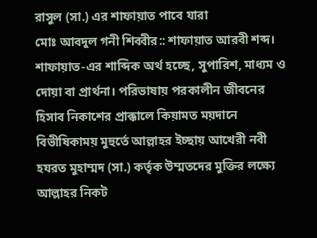রাসুল (সা.) এর শাফায়াত পাবে যারা
মোঃ আবদুল গনী শিব্বীর:: শাফায়াত আরবী শব্দ। শাফায়াত-এর শাব্দিক অর্থ হচ্ছে, সুপারিশ, মাধ্যম ও দোয়া বা প্রার্থনা। পরিভাষায় পরকালীন জীবনের হিসাব নিকাশের প্রাক্কালে কিয়ামত ময়দানে বিভীষিকাময় মুহুর্তে আল্লাহর ইচ্ছায় আখেরী নবী হযরত মুহাম্মদ (সা.) কর্তৃক উম্মতদের মুক্তির লক্ষ্যে আল্লাহর নিকট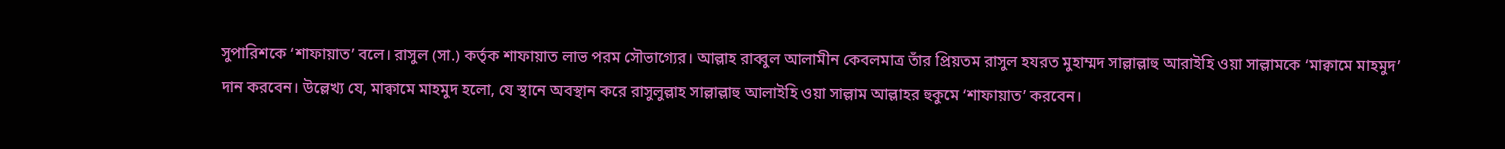সুপারিশকে ‘শাফায়াত’ বলে। রাসুল (সা.) কর্তৃক শাফায়াত লাভ পরম সৌভাগ্যের। আল্লাহ রাব্বুল আলামীন কেবলমাত্র তাঁর প্রিয়তম রাসুল হযরত মুহাম্মদ সাল্লাল্লাহু আরাইহি ওয়া সাল্লামকে ‘মাক্বামে মাহমুদ’ দান করবেন। উল্লেখ্য যে, মাক্বামে মাহমুদ হলো, যে স্থানে অবস্থান করে রাসুলুল্লাহ সাল্লাল্লাহু আলাইহি ওয়া সাল্লাম আল্লাহর হুকুমে ‘শাফায়াত’ করবেন।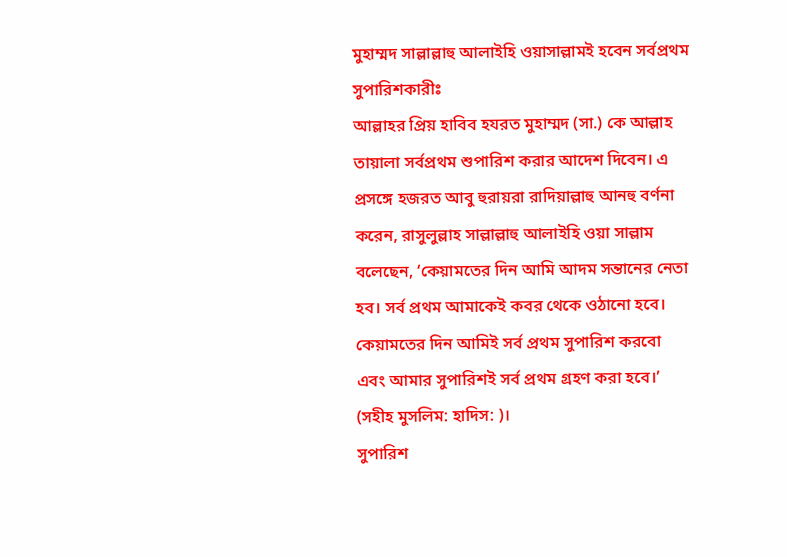মুহাম্মদ সাল্লাল্লাহু আলাইহি ওয়াসাল্লামই হবেন সর্বপ্রথম সুপারিশকারীঃ
আল্লাহর প্রিয় হাবিব হযরত মুহাম্মদ (সা.) কে আল্লাহ তায়ালা সর্বপ্রথম শুপারিশ করার আদেশ দিবেন। এ প্রসঙ্গে হজরত আবু হুরায়রা রাদিয়াল্লাহু আনহু বর্ণনা করেন, রাসুলুল্লাহ সাল্লাল্লাহু আলাইহি ওয়া সাল্লাম বলেছেন, ‘কেয়ামতের দিন আমি আদম সন্তানের নেতা হব। সর্ব প্রথম আমাকেই কবর থেকে ওঠানো হবে। কেয়ামতের দিন আমিই সর্ব প্রথম সুপারিশ করবো এবং আমার সুপারিশই সর্ব প্রথম গ্রহণ করা হবে।’ (সহীহ মুসলিম: হাদিস: )।
সুপারিশ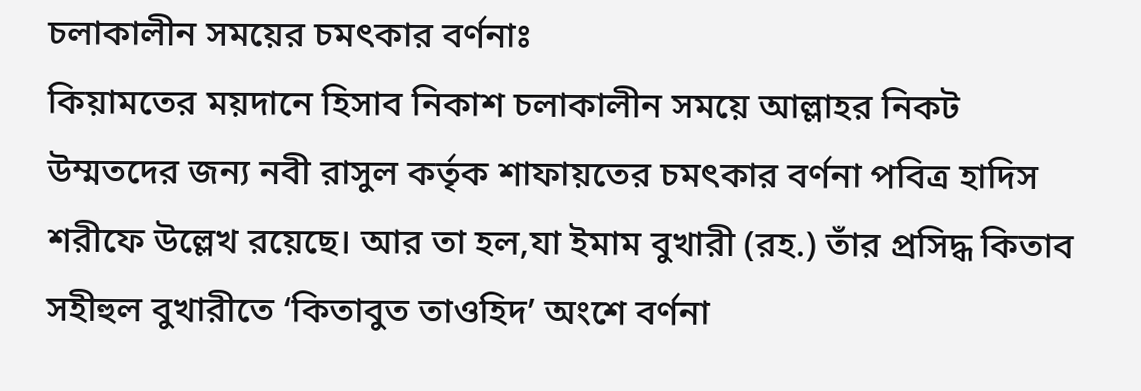চলাকালীন সময়ের চমৎকার বর্ণনাঃ
কিয়ামতের ময়দানে হিসাব নিকাশ চলাকালীন সময়ে আল্লাহর নিকট উম্মতদের জন্য নবী রাসুল কর্তৃক শাফায়তের চমৎকার বর্ণনা পবিত্র হাদিস শরীফে উল্লেখ রয়েছে। আর তা হল,যা ইমাম বুখারী (রহ.) তাঁর প্রসিদ্ধ কিতাব সহীহুল বুখারীতে ‘কিতাবুত তাওহিদ’ অংশে বর্ণনা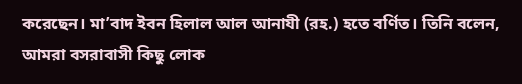করেছেন। মা’বাদ ইবন হিলাল আল আনাযী (রহ.) হতে বর্ণিত। তিনি বলেন, আমরা বসরাবাসী কিছু লোক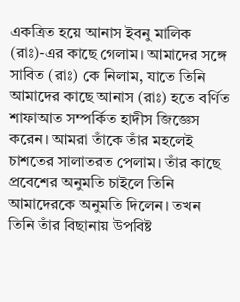একত্রিত হয়ে আনাস ইবনু মালিক (রাঃ)-এর কাছে গেলাম। আমাদের সঙ্গে সাবিত (রাঃ) কে নিলাম, যাতে তিনি আমাদের কাছে আনাস (রাঃ) হতে বর্ণিত শাফাআত সম্পর্কিত হাদীস জিজ্ঞেস করেন। আমরা তাঁকে তাঁর মহলেই চাশতের সালাতরত পেলাম। তাঁর কাছে প্রবেশের অনুমতি চাইলে তিনি আমাদেরকে অনুমতি দিলেন। তখন তিনি তাঁর বিছানায় উপবিষ্ট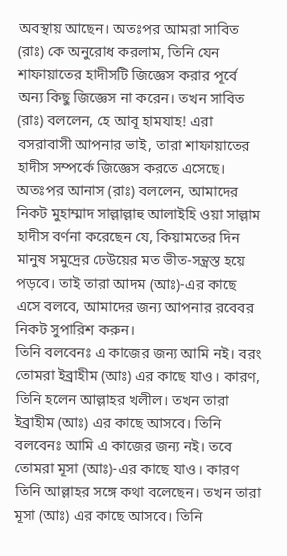অবস্থায় আছেন। অতঃপর আমরা সাবিত (রাঃ) কে অনুরোধ করলাম, তিনি যেন শাফায়াতের হাদীসটি জিজ্ঞেস করার পূর্বে অন্য কিছু জিজ্ঞেস না করেন। তখন সাবিত (রাঃ) বললেন, হে আবূ হামযাহ! এরা বসরাবাসী আপনার ভাই, তারা শাফায়াতের হাদীস সম্পর্কে জিজ্ঞেস করতে এসেছে।
অতঃপর আনাস (রাঃ) বললেন, আমাদের নিকট মুহাম্মাদ সাল্লাল্লাহু আলাইহি ওয়া সাল্লাম হাদীস বর্ণনা করেছেন যে, কিয়ামতের দিন মানুষ সমুদ্রের ঢেউয়ের মত ভীত-সন্ত্রস্ত হয়ে পড়বে। তাই তারা আদম (আঃ)-এর কাছে এসে বলবে, আমাদের জন্য আপনার রবেবর নিকট সুপারিশ করুন।
তিনি বলবেনঃ এ কাজের জন্য আমি নই। বরং তোমরা ইব্রাহীম (আঃ) এর কাছে যাও। কারণ, তিনি হলেন আল্লাহর খলীল। তখন তারা ইব্রাহীম (আঃ) এর কাছে আসবে। তিনি বলবেনঃ আমি এ কাজের জন্য নই। তবে তোমরা মূসা (আঃ)-এর কাছে যাও। কারণ তিনি আল্লাহর সঙ্গে কথা বলেছেন। তখন তারা মূসা (আঃ) এর কাছে আসবে। তিনি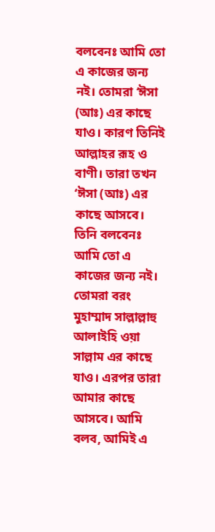বলবেনঃ আমি তো এ কাজের জন্য নই। তোমরা ‘ঈসা (আঃ) এর কাছে যাও। কারণ তিনিই আল্লাহর রূহ ও বাণী। তারা তখন ‘ঈসা (আঃ) এর কাছে আসবে। তিনি বলবেনঃ আমি তো এ কাজের জন্য নই। তোমরা বরং মুহাম্মাদ সাল্লাল্লাহু আলাইহি ওয়া সাল্লাম এর কাছে যাও। এরপর তারা আমার কাছে আসবে। আমি বলব, আমিই এ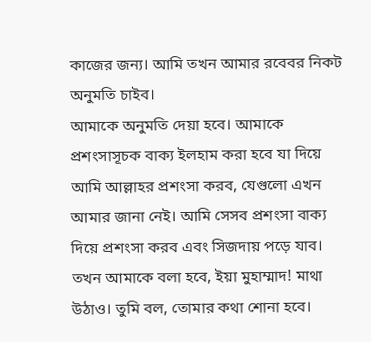কাজের জন্য। আমি তখন আমার রবেবর নিকট অনুমতি চাইব।
আমাকে অনুমতি দেয়া হবে। আমাকে প্রশংসাসূচক বাক্য ইলহাম করা হবে যা দিয়ে আমি আল্লাহর প্রশংসা করব, যেগুলো এখন আমার জানা নেই। আমি সেসব প্রশংসা বাক্য দিয়ে প্রশংসা করব এবং সিজদায় পড়ে যাব। তখন আমাকে বলা হবে, ইয়া মুহাম্মাদ! মাথা উঠাও। তুমি বল, তোমার কথা শোনা হবে।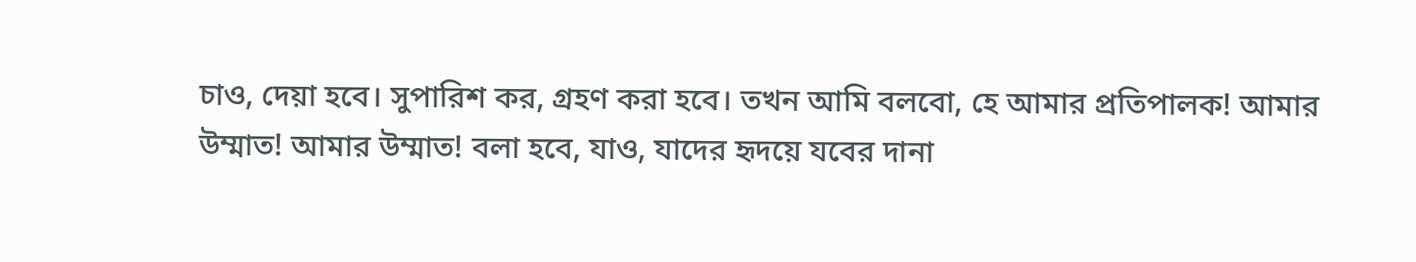চাও, দেয়া হবে। সুপারিশ কর, গ্রহণ করা হবে। তখন আমি বলবো, হে আমার প্রতিপালক! আমার উম্মাত! আমার উম্মাত! বলা হবে, যাও, যাদের হৃদয়ে যবের দানা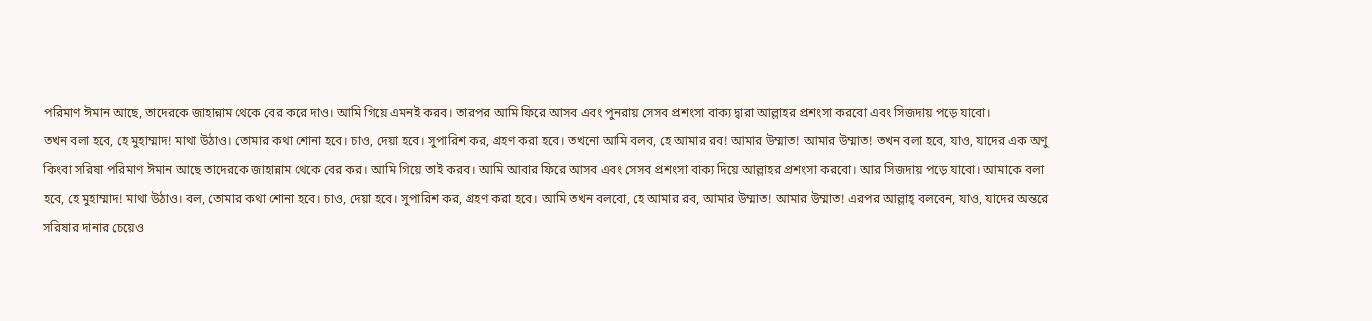পরিমাণ ঈমান আছে, তাদেরকে জাহান্নাম থেকে বের করে দাও। আমি গিয়ে এমনই করব। তারপর আমি ফিরে আসব এবং পুনরায় সেসব প্রশংসা বাক্য দ্বারা আল্লাহর প্রশংসা করবো এবং সিজদায় পড়ে যাবো।
তখন বলা হবে, হে মুহাম্মাদ! মাথা উঠাও। তোমার কথা শোনা হবে। চাও, দেয়া হবে। সুপারিশ কর, গ্রহণ করা হবে। তখনো আমি বলব, হে আমার রব! আমার উম্মাত! আমার উম্মাত! তখন বলা হবে, যাও, যাদের এক অণু কিংবা সরিষা পরিমাণ ঈমান আছে তাদেরকে জাহান্নাম থেকে বের কর। আমি গিয়ে তাই করব। আমি আবার ফিরে আসব এবং সেসব প্রশংসা বাক্য দিয়ে আল্লাহর প্রশংসা করবো। আর সিজদায় পড়ে যাবো। আমাকে বলা হবে, হে মুহাম্মাদ! মাথা উঠাও। বল, তোমার কথা শোনা হবে। চাও, দেয়া হবে। সুপারিশ কর, গ্রহণ করা হবে। আমি তখন বলবো, হে আমার রব, আমার উম্মাত! আমার উম্মাত! এরপর আল্লাহ্ বলবেন, যাও, যাদের অন্তরে সরিষার দানার চেয়েও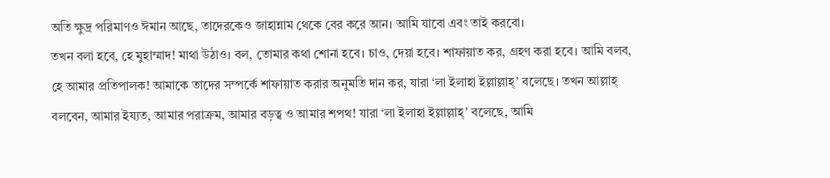অতি ক্ষুদ্র পরিমাণও ঈমান আছে, তাদেরকেও জাহান্নাম থেকে বের করে আন। আমি যাবো এবং তাই করবো।
তখন বলা হবে, হে মুহাম্মাদ! মাথা উঠাও। বল, তোমার কথা শোনা হবে। চাও, দেয়া হবে। শাফায়াত কর, গ্রহণ করা হবে। আমি বলব, হে আমার প্রতিপালক! আমাকে তাদের সম্পর্কে শাফায়াত করার অনুমতি দান কর, যারা ‘লা ইলাহা ইল্লাল্লাহ্’ বলেছে। তখন আল্লাহ্ বলবেন, আমার ইয্যত, আমার পরাক্রম, আমার বড়ত্ব ও আমার শপথ! যারা ‘লা ইলাহা ইল্লাল্লাহ্’ বলেছে, আমি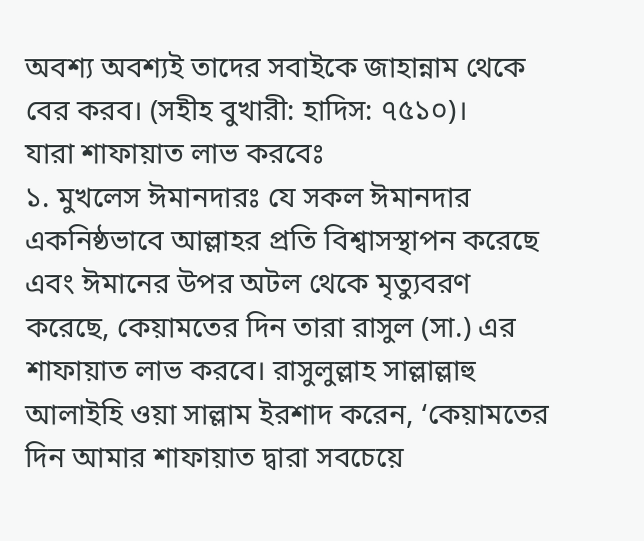অবশ্য অবশ্যই তাদের সবাইকে জাহান্নাম থেকে বের করব। (সহীহ বুখারী: হাদিস: ৭৫১০)।
যারা শাফায়াত লাভ করবেঃ
১. মুখলেস ঈমানদারঃ যে সকল ঈমানদার একনিষ্ঠভাবে আল্লাহর প্রতি বিশ্বাসস্থাপন করেছে এবং ঈমানের উপর অটল থেকে মৃত্যুবরণ করেছে, কেয়ামতের দিন তারা রাসুল (সা.) এর শাফায়াত লাভ করবে। রাসুলুল্লাহ সাল্লাল্লাহু আলাইহি ওয়া সাল্লাম ইরশাদ করেন, ‘কেয়ামতের দিন আমার শাফায়াত দ্বারা সবচেয়ে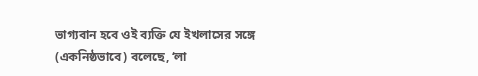ভাগ্যবান হবে ওই ব্যক্তি যে ইখলাসের সঙ্গে (একনিষ্ঠভাবে) বলেছে, ‘লা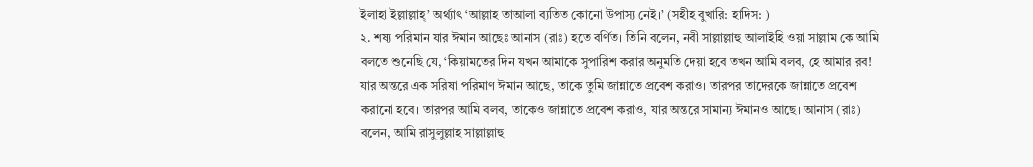ইলাহা ইল্লাল্লাহ্’ অর্থ্যাৎ ‘আল্লাহ তাআলা ব্যতিত কোনো উপাস্য নেই।’ (সহীহ বুখারি: হাদিস: )
২. শষ্য পরিমান যার ঈমান আছেঃ আনাস (রাঃ) হতে বর্ণিত। তিনি বলেন, নবী সাল্লাল্লাহু আলাইহি ওয়া সাল্লাম কে আমি বলতে শুনেছি যে, ‘কিয়ামতের দিন যখন আমাকে সুপারিশ করার অনুমতি দেয়া হবে তখন আমি বলব, হে আমার রব! যার অন্তরে এক সরিষা পরিমাণ ঈমান আছে, তাকে তুমি জান্নাতে প্রবেশ করাও। তারপর তাদেরকে জান্নাতে প্রবেশ করানো হবে। তারপর আমি বলব, তাকেও জান্নাতে প্রবেশ করাও, যার অন্তরে সামান্য ঈমানও আছে। আনাস (রাঃ) বলেন, আমি রাসুলুল্লাহ সাল্লাল্লাহু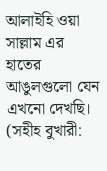আলাইহি ওয়া সাল্লাম এর হাতের আঙুলগুলো যেন এখনো দেখছি। (সহীহ বুখারী: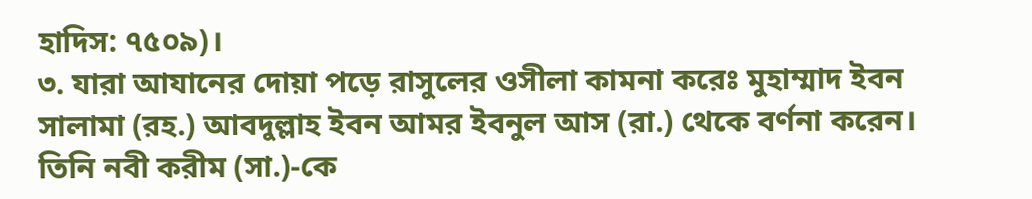হাদিস: ৭৫০৯)।
৩. যারা আযানের দোয়া পড়ে রাসুলের ওসীলা কামনা করেঃ মুহাম্মাদ ইবন সালামা (রহ.) আবদুল্লাহ ইবন আমর ইবনুল আস (রা.) থেকে বর্ণনা করেন। তিনি নবী করীম (সা.)-কে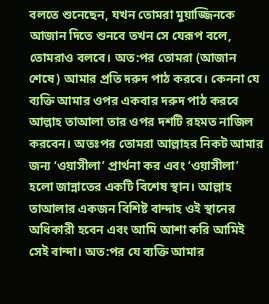বলতে শুনেছেন, যখন তোমরা মুয়াজ্জিনকে আজান দিতে শুনবে তখন সে যেরূপ বলে, তোমরাও বলবে। অত:পর তোমরা (আজান শেষে) আমার প্রতি দরুদ পাঠ করবে। কেননা যে ব্যক্তি আমার ওপর একবার দরুদ পাঠ করবে আল্লাহ তাআলা তার ওপর দশটি রহমত নাজিল করবেন। অতঃপর তোমরা আল্লাহর নিকট আমার জন্য ‘ওয়াসীলা’ প্রার্থনা কর এবং ‘ওয়াসীলা’ হলো জান্নাতের একটি বিশেষ স্থান। আল্লাহ তাআলার একজন বিশিষ্ট বান্দাহ ওই স্থানের অধিকারী হবেন এবং আমি আশা করি আমিই সেই বান্দা। অত:পর যে ব্যক্তি আমার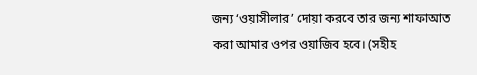জন্য ‘ওয়াসীলার’ দোয়া করবে তার জন্য শাফাআত করা আমার ওপর ওয়াজিব হবে। (সহীহ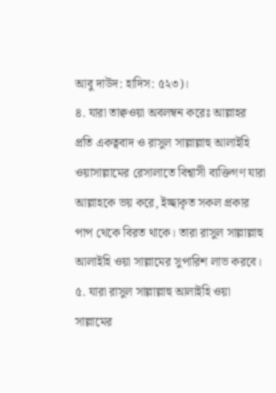আবু দাউদ: হাদিস: ৫২৩)।
৪. যারা তাক্বওয়া অবলম্বন করেঃ আল্লাহর প্রতি একত্ববাদ ও রাসুল সাল্লাল্লাহু আলাইহি ওয়াসাল্লামের রেসালাতে বিশ্বাসী ব্যক্তিগণ যারা আল্লাহকে ভয় করে, ইচ্ছাকৃত সকল প্রকার পাপ থেকে বিরত থাকে। তারা রাসুল সাল্লাল্লাহু আলাইহি ওয়া সাল্লামের সুপারিশ লাভ করবে।
৫. যারা রাসুল সাল্লাল্লাহু আলাইহি ওয়া সাল্লামের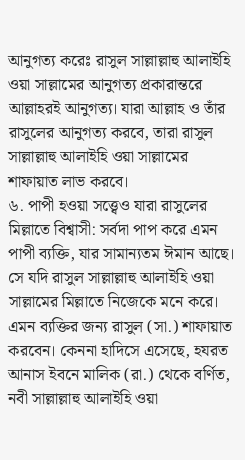আনুগত্য করেঃ রাসুল সাল্লাল্লাহু আলাইহি ওয়া সাল্লামের আনুগত্য প্রকারান্তরে আল্লাহরই আনুগত্য। যারা আল্লাহ ও তাঁর রাসুলের আনুগত্য করবে, তারা রাসুল সাল্লাল্লাহু আলাইহি ওয়া সাল্লামের শাফায়াত লাভ করবে।
৬. পাপী হওয়া সত্ত্বেও যারা রাসুলের মিল্লাতে বিশ্বাসী: সর্বদা পাপ করে এমন পাপী ব্যক্তি, যার সামান্যতম ঈমান আছে। সে যদি রাসুল সাল্লাল্লাহু আলাইহি ওয়া সাল্লামের মিল্লাতে নিজেকে মনে করে। এমন ব্যক্তির জন্য রাসুল (সা.) শাফায়াত করবেন। কেননা হাদিসে এসেছে, হযরত আনাস ইবনে মালিক (রা.) থেকে বর্ণিত, নবী সাল্লাল্লাহু আলাইহি ওয়া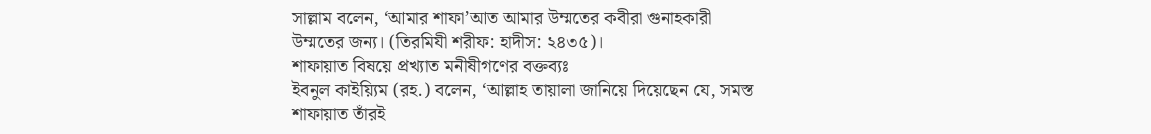সাল্লাম বলেন, ‘আমার শাফা’আত আমার উম্মতের কবীরা গুনাহকারী উম্মতের জন্য। (তিরমিযী শরীফ: হাদীস: ২৪৩৫)।
শাফায়াত বিষয়ে প্রখ্যাত মনীষীগণের বক্তব্যঃ
ইবনুল কাইয়্যিম (রহ.) বলেন, ‘আল্লাহ তায়ালা জানিয়ে দিয়েছেন যে, সমস্ত শাফায়াত তাঁরই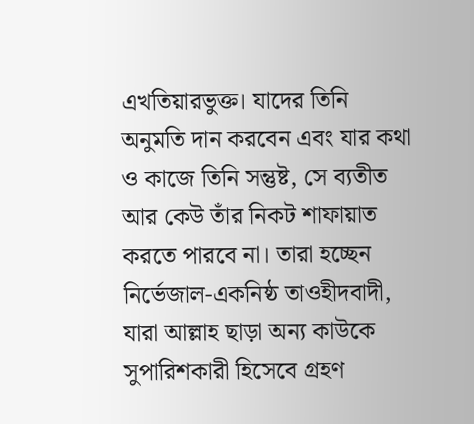এখতিয়ারভুক্ত। যাদের তিনি অনুমতি দান করবেন এবং যার কথা ও কাজে তিনি সন্তুষ্ট, সে ব্যতীত আর কেউ তাঁর নিকট শাফায়াত করতে পারবে না। তারা হচ্ছেন নির্ভেজাল-একনিষ্ঠ তাওহীদবাদী, যারা আল্লাহ ছাড়া অন্য কাউকে সুপারিশকারী হিসেবে গ্রহণ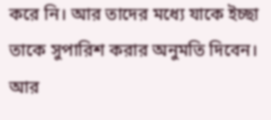করে নি। আর তাদের মধ্যে যাকে ইচ্ছা তাকে সুপারিশ করার অনুমতি দিবেন। আর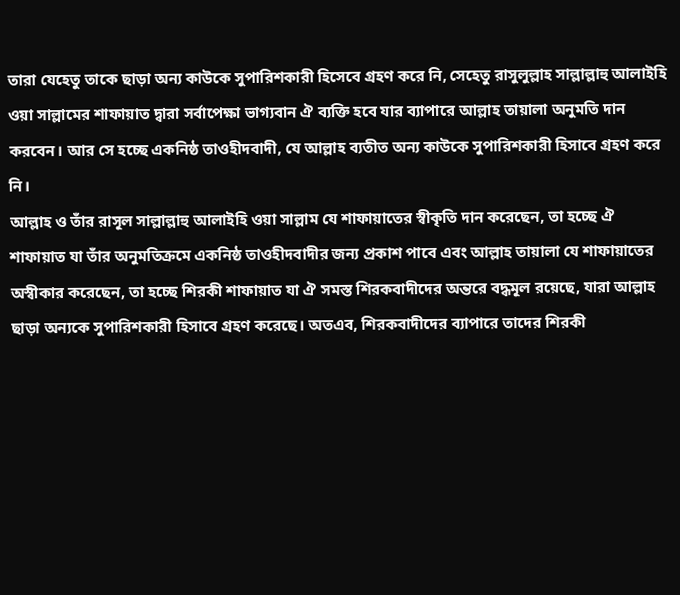তারা যেহেতু তাকে ছাড়া অন্য কাউকে সুপারিশকারী হিসেবে গ্রহণ করে নি, সেহেতু রাসুলুল্লাহ সাল্লাল্লাহু আলাইহি ওয়া সাল্লামের শাফায়াত দ্বারা সর্বাপেক্ষা ভাগ্যবান ঐ ব্যক্তি হবে যার ব্যাপারে আল্লাহ তায়ালা অনুমতি দান করবেন। আর সে হচ্ছে একনিষ্ঠ তাওহীদবাদী, যে আল্লাহ ব্যতীত অন্য কাউকে সুপারিশকারী হিসাবে গ্রহণ করে নি।
আল্লাহ ও তাঁর রাসূল সাল্লাল্লাহু আলাইহি ওয়া সাল্লাম যে শাফায়াতের স্বীকৃতি দান করেছেন, তা হচ্ছে ঐ শাফায়াত যা তাঁর অনুমতিক্রমে একনিষ্ঠ তাওহীদবাদীর জন্য প্রকাশ পাবে এবং আল্লাহ তায়ালা যে শাফায়াতের অস্বীকার করেছেন, তা হচ্ছে শিরকী শাফায়াত যা ঐ সমস্ত শিরকবাদীদের অন্তরে বদ্ধমূল রয়েছে, যারা আল্লাহ ছাড়া অন্যকে সুপারিশকারী হিসাবে গ্রহণ করেছে। অতএব, শিরকবাদীদের ব্যাপারে তাদের শিরকী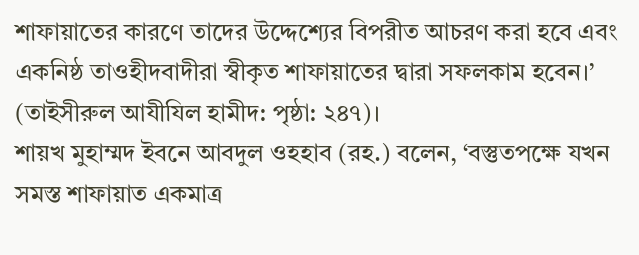শাফায়াতের কারণে তাদের উদ্দেশ্যের বিপরীত আচরণ করা হবে এবং একনিষ্ঠ তাওহীদবাদীরা স্বীকৃত শাফায়াতের দ্বারা সফলকাম হবেন।’ (তাইসীরুল আযীযিল হামীদ: পৃষ্ঠা: ২৪৭)।
শায়খ মুহাম্মদ ইবনে আবদুল ওহহাব (রহ.) বলেন, ‘বস্তুতপক্ষে যখন সমস্ত শাফায়াত একমাত্র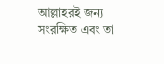আল্লাহরই জন্য সংরক্ষিত এবং তা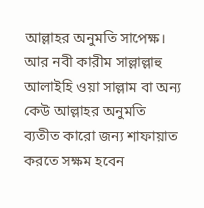আল্লাহর অনুমতি সাপেক্ষ। আর নবী কারীম সাল্লাল্লাহু আলাইহি ওয়া সাল্লাম বা অন্য কেউ আল্লাহর অনুমতি ব্যতীত কারো জন্য শাফায়াত করতে সক্ষম হবেন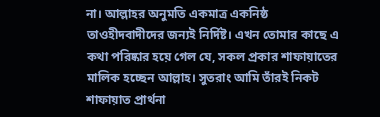না। আল্লাহর অনুমতি একমাত্র একনিষ্ঠ তাওহীদবাদীদের জন্যই নির্দিষ্ট। এখন তোমার কাছে এ কথা পরিষ্কার হয়ে গেল যে, সকল প্রকার শাফায়াতের মালিক হচ্ছেন আল্লাহ। সুতরাং আমি তাঁরই নিকট শাফায়াত প্রার্থনা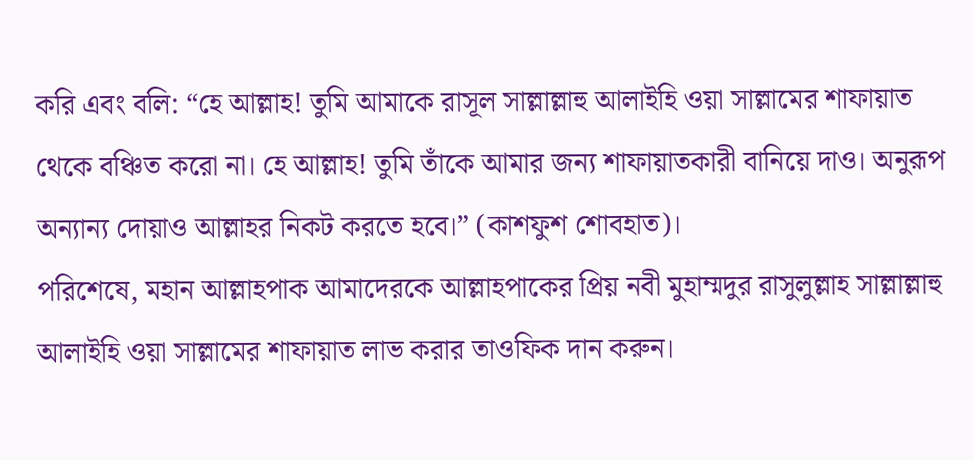করি এবং বলি: “হে আল্লাহ! তুমি আমাকে রাসূল সাল্লাল্লাহু আলাইহি ওয়া সাল্লামের শাফায়াত থেকে বঞ্চিত করো না। হে আল্লাহ! তুমি তাঁকে আমার জন্য শাফায়াতকারী বানিয়ে দাও। অনুরূপ অন্যান্য দোয়াও আল্লাহর নিকট করতে হবে।” (কাশফুশ শোবহাত)।
পরিশেষে, মহান আল্লাহপাক আমাদেরকে আল্লাহপাকের প্রিয় নবী মুহাম্মদুর রাসুলুল্লাহ সাল্লাল্লাহু আলাইহি ওয়া সাল্লামের শাফায়াত লাভ করার তাওফিক দান করুন।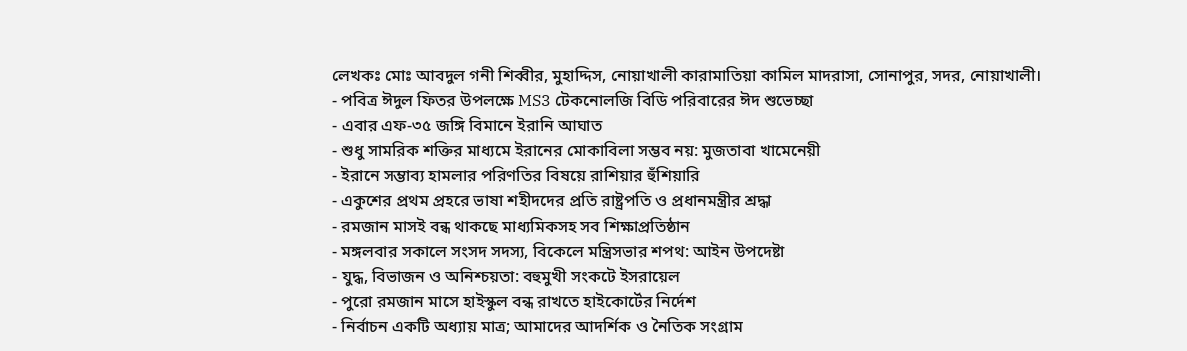লেখকঃ মোঃ আবদুল গনী শিব্বীর, মুহাদ্দিস, নোয়াখালী কারামাতিয়া কামিল মাদরাসা, সোনাপুর, সদর, নোয়াখালী।
- পবিত্র ঈদুল ফিতর উপলক্ষে MS3 টেকনোলজি বিডি পরিবারের ঈদ শুভেচ্ছা
- এবার এফ-৩৫ জঙ্গি বিমানে ইরানি আঘাত
- শুধু সামরিক শক্তির মাধ্যমে ইরানের মোকাবিলা সম্ভব নয়: মুজতাবা খামেনেয়ী
- ইরানে সম্ভাব্য হামলার পরিণতির বিষয়ে রাশিয়ার হুঁশিয়ারি
- একুশের প্রথম প্রহরে ভাষা শহীদদের প্রতি রাষ্ট্রপতি ও প্রধানমন্ত্রীর শ্রদ্ধা
- রমজান মাসই বন্ধ থাকছে মাধ্যমিকসহ সব শিক্ষাপ্রতিষ্ঠান
- মঙ্গলবার সকালে সংসদ সদস্য, বিকেলে মন্ত্রিসভার শপথ: আইন উপদেষ্টা
- যুদ্ধ, বিভাজন ও অনিশ্চয়তা: বহুমুখী সংকটে ইসরায়েল
- পুরো রমজান মাসে হাইস্কুল বন্ধ রাখতে হাইকোর্টের নির্দেশ
- নির্বাচন একটি অধ্যায় মাত্র; আমাদের আদর্শিক ও নৈতিক সংগ্রাম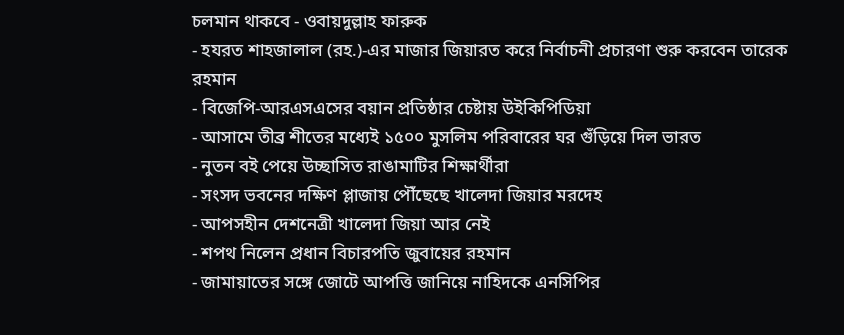চলমান থাকবে - ওবায়দুল্লাহ ফারুক
- হযরত শাহজালাল (রহ.)-এর মাজার জিয়ারত করে নির্বাচনী প্রচারণা শুরু করবেন তারেক রহমান
- বিজেপি-আরএসএসের বয়ান প্রতিষ্ঠার চেষ্টায় উইকিপিডিয়া
- আসামে তীব্র শীতের মধ্যেই ১৫০০ মুসলিম পরিবারের ঘর গুঁড়িয়ে দিল ভারত
- নুতন বই পেয়ে উচ্ছাসিত রাঙামাটির শিক্ষার্থীরা
- সংসদ ভবনের দক্ষিণ প্লাজায় পৌঁছেছে খালেদা জিয়ার মরদেহ
- আপসহীন দেশনেত্রী খালেদা জিয়া আর নেই
- শপথ নিলেন প্রধান বিচারপতি জুবায়ের রহমান
- জামায়াতের সঙ্গে জোটে আপত্তি জানিয়ে নাহিদকে এনসিপির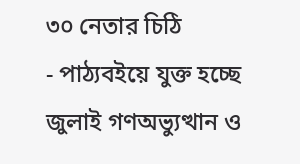৩০ নেতার চিঠি
- পাঠ্যবইয়ে যুক্ত হচ্ছে জুলাই গণঅভ্যুত্থান ও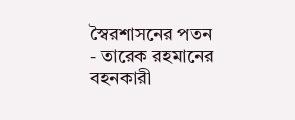স্বৈরশাসনের পতন
- তারেক রহমানের বহনকারী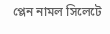প্লেন নামল সিলেটে